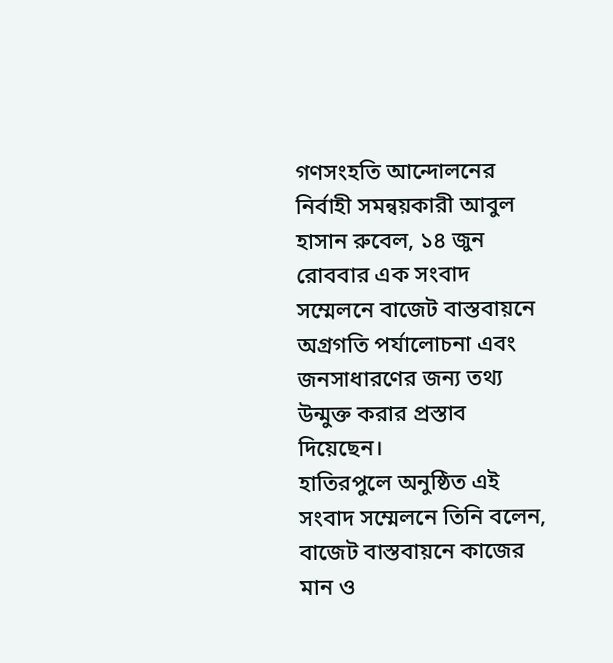গণসংহতি আন্দোলনের নির্বাহী সমন্বয়কারী আবুল হাসান রুবেল, ১৪ জুন রোববার এক সংবাদ সম্মেলনে বাজেট বাস্তবায়নে অগ্রগতি পর্যালোচনা এবং জনসাধারণের জন্য তথ্য উন্মুক্ত করার প্রস্তাব দিয়েছেন।
হাতিরপুলে অনুষ্ঠিত এই সংবাদ সম্মেলনে তিনি বলেন, বাজেট বাস্তবায়নে কাজের মান ও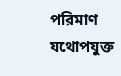পরিমাণ যথোপযুক্ত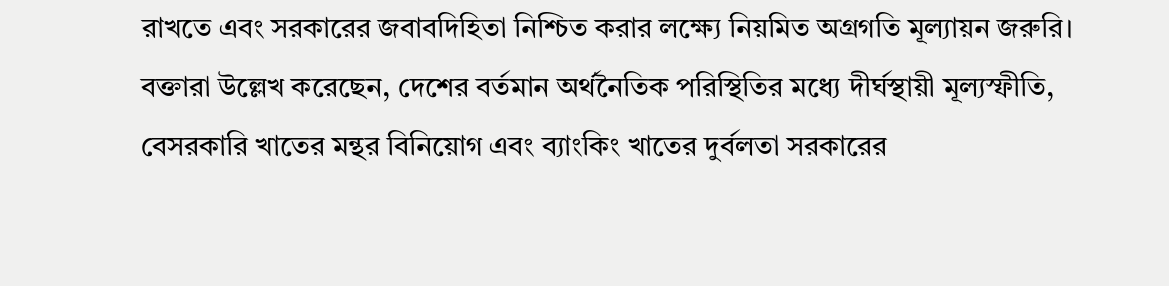রাখতে এবং সরকারের জবাবদিহিতা নিশ্চিত করার লক্ষ্যে নিয়মিত অগ্রগতি মূল্যায়ন জরুরি।
বক্তারা উল্লেখ করেছেন, দেশের বর্তমান অর্থনৈতিক পরিস্থিতির মধ্যে দীর্ঘস্থায়ী মূল্যস্ফীতি, বেসরকারি খাতের মন্থর বিনিয়োগ এবং ব্যাংকিং খাতের দুর্বলতা সরকারের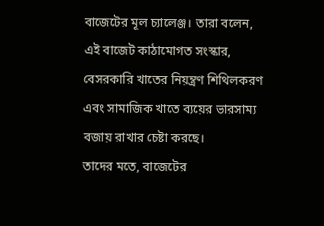বাজেটের মূল চ্যালেঞ্জ। তারা বলেন, এই বাজেট কাঠামোগত সংস্কার, বেসরকারি খাতের নিয়ন্ত্রণ শিথিলকরণ এবং সামাজিক খাতে ব্যয়ের ভারসাম্য বজায় রাখার চেষ্টা করছে।
তাদের মতে, বাজেটের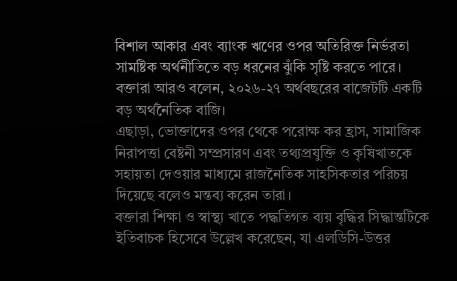বিশাল আকার এবং ব্যাংক ঋণের ওপর অতিরিক্ত নির্ভরতা সামষ্টিক অর্থনীতিতে বড় ধরনের ঝুঁকি সৃষ্টি করতে পারে। বক্তারা আরও বলেন, ২০২৬-২৭ অর্থবছরের বাজেটটি একটি বড় অর্থনৈতিক বাজি।
এছাড়া, ভোক্তাদের ওপর থেকে পরোক্ষ কর হ্রাস, সামাজিক নিরাপত্তা বেষ্টনী সম্প্রসারণ এবং তথ্যপ্রযুক্তি ও কৃষিখাতকে সহায়তা দেওয়ার মাধ্যমে রাজনৈতিক সাহসিকতার পরিচয় দিয়েছে বলেও মন্তব্য করেন তারা।
বক্তারা শিক্ষা ও স্বাস্থ্য খাতে পদ্ধতিগত ব্যয় বৃদ্ধির সিদ্ধান্তটিকে ইতিবাচক হিসেবে উল্লেখ করেছেন, যা এলডিসি-উত্তর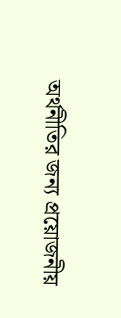অর্থনীতির জন্য প্রয়োজনীয়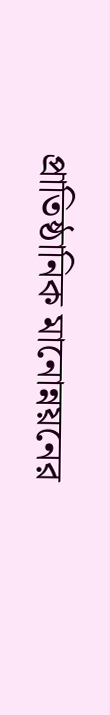প্রাতিষ্ঠানিক মানোন্নয়নের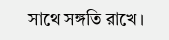সাথে সঙ্গতি রাখে।